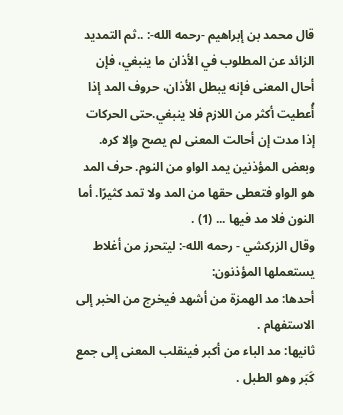قال محمد بن إبراهيم -رحمه الله-: ..ثم التمديد الزائد عن المطلوب في الأذان ما ينبغي، فإن أحال المعنى فإنه يبطل الأذان، حروف المد إذا أُعطيت أكثر من اللازم فلا ينبغي.حتى الحركات إذا مدت إن أحالت المعنى لم يصح وإلا كره. وبعض المؤذنين يمد الواو من النوم. حرف المد هو الواو فتعطى حقها من المد ولا تمد كثيرًا. أما النون فلا مد فيها ... (1) .
وقال الزركشي - رحمه الله-: ليتحرز من أغلاط يستعملها المؤذنون:
أحدها: مد الهمزة من أشهد فيخرج من الخبر إلى الاستفهام .
ثانيها: مد الباء من أكبر فينقلب المعنى إلى جمع كَبَر وهو الطبل .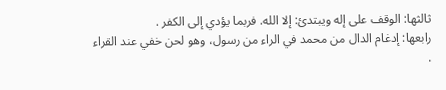ثالثها: الوقف على إله ويبتدئ: إلا الله. فربما يؤدي إلى الكفر .
رابعها: إدغام الدال من محمد في الراء من رسول، وهو لحن خفي عند القراء .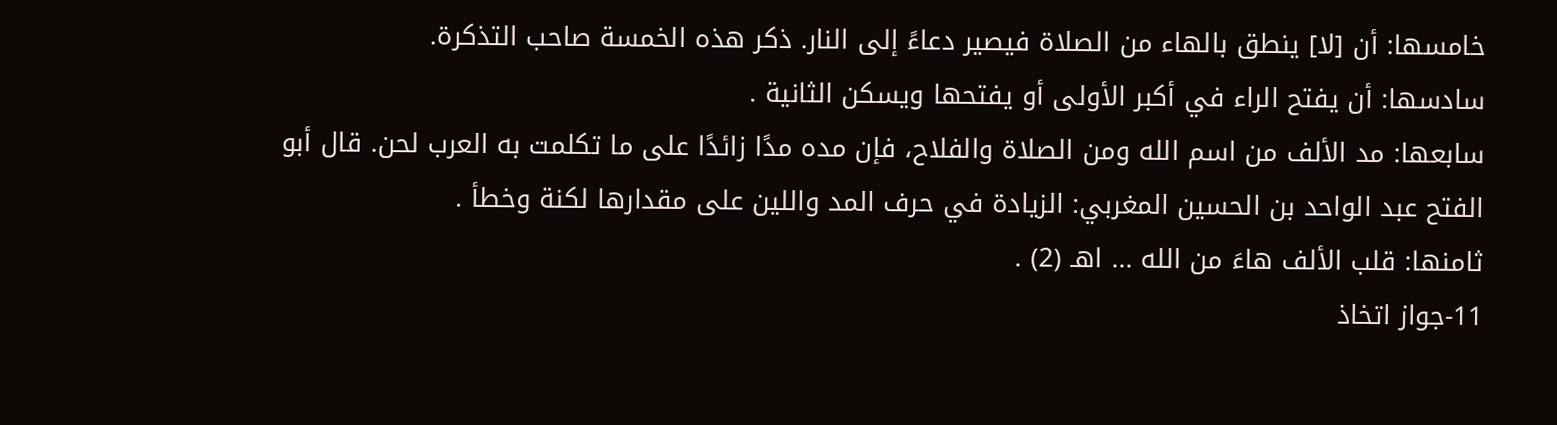خامسها: أن [لا] ينطق بالهاء من الصلاة فيصير دعاءً إلى النار. ذكر هذه الخمسة صاحب التذكرة.
سادسها: أن يفتح الراء في أكبر الأولى أو يفتحها ويسكن الثانية .
سابعها: مد الألف من اسم الله ومن الصلاة والفلاح، فإن مده مدًا زائدًا على ما تكلمت به العرب لحن. قال أبو الفتح عبد الواحد بن الحسين المغربي: الزيادة في حرف المد واللين على مقدارها لكنة وخطأ .
ثامنها: قلب الألف هاءَ من الله ... اهـ (2) .
11-جواز اتخاذ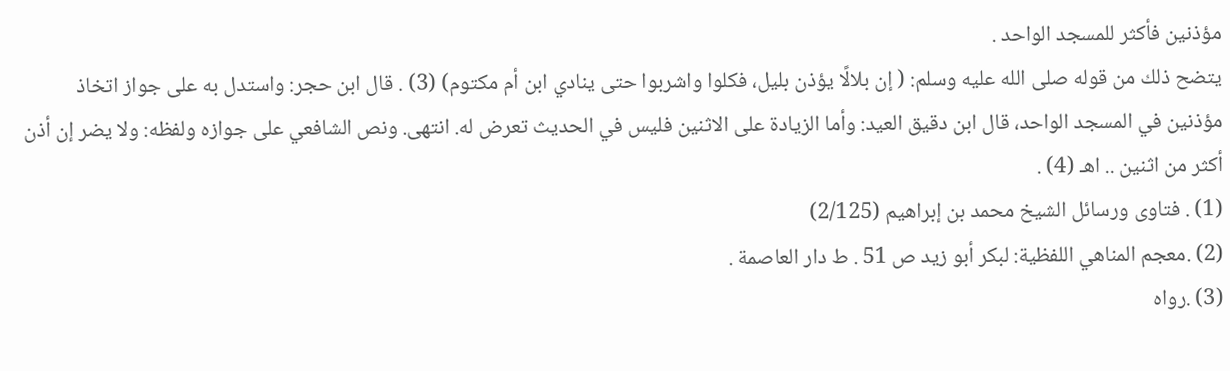مؤذنين فأكثر للمسجد الواحد .
يتضح ذلك من قوله صلى الله عليه وسلم: ( إن بلالًا يؤذن بليل، فكلوا واشربوا حتى ينادي ابن أم مكتوم) (3) . قال ابن حجر: واستدل به على جواز اتخاذ مؤذنين في المسجد الواحد، قال ابن دقيق العيد: وأما الزيادة على الاثنين فليس في الحديث تعرض له. انتهى. ونص الشافعي على جوازه ولفظه: ولا يضر إن أذن أكثر من اثنين .. اهـ (4) .
(1) . فتاوى ورسائل الشيخ محمد بن إبراهيم (2/125)
(2) .معجم المناهي اللفظية: لبكر أبو زيد ص 51 . ط دار العاصمة .
(3) .رواه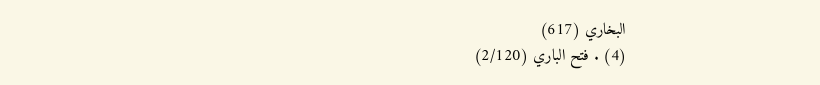البخاري (617)
(4) . فتح الباري (2/120)